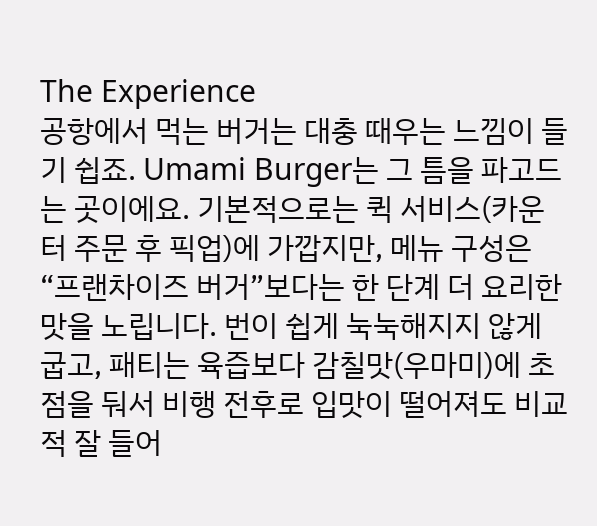The Experience
공항에서 먹는 버거는 대충 때우는 느낌이 들기 쉽죠. Umami Burger는 그 틈을 파고드는 곳이에요. 기본적으로는 퀵 서비스(카운터 주문 후 픽업)에 가깝지만, 메뉴 구성은 “프랜차이즈 버거”보다는 한 단계 더 요리한 맛을 노립니다. 번이 쉽게 눅눅해지지 않게 굽고, 패티는 육즙보다 감칠맛(우마미)에 초점을 둬서 비행 전후로 입맛이 떨어져도 비교적 잘 들어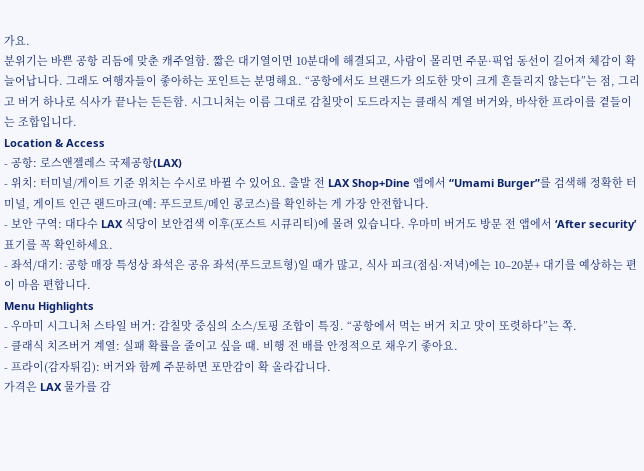가요.
분위기는 바쁜 공항 리듬에 맞춘 캐주얼함. 짧은 대기열이면 10분대에 해결되고, 사람이 몰리면 주문·픽업 동선이 길어져 체감이 확 늘어납니다. 그래도 여행자들이 좋아하는 포인트는 분명해요. “공항에서도 브랜드가 의도한 맛이 크게 흔들리지 않는다”는 점, 그리고 버거 하나로 식사가 끝나는 든든함. 시그니처는 이름 그대로 감칠맛이 도드라지는 클래식 계열 버거와, 바삭한 프라이를 곁들이는 조합입니다.
Location & Access
- 공항: 로스앤젤레스 국제공항(LAX)
- 위치: 터미널/게이트 기준 위치는 수시로 바뀔 수 있어요. 출발 전 LAX Shop+Dine 앱에서 “Umami Burger”를 검색해 정확한 터미널, 게이트 인근 랜드마크(예: 푸드코트/메인 콩코스)를 확인하는 게 가장 안전합니다.
- 보안 구역: 대다수 LAX 식당이 보안검색 이후(포스트 시큐리티)에 몰려 있습니다. 우마미 버거도 방문 전 앱에서 ‘After security’ 표기를 꼭 확인하세요.
- 좌석/대기: 공항 매장 특성상 좌석은 공유 좌석(푸드코트형)일 때가 많고, 식사 피크(점심·저녁)에는 10–20분+ 대기를 예상하는 편이 마음 편합니다.
Menu Highlights
- 우마미 시그니처 스타일 버거: 감칠맛 중심의 소스/토핑 조합이 특징. “공항에서 먹는 버거 치고 맛이 또렷하다”는 쪽.
- 클래식 치즈버거 계열: 실패 확률을 줄이고 싶을 때. 비행 전 배를 안정적으로 채우기 좋아요.
- 프라이(감자튀김): 버거와 함께 주문하면 포만감이 확 올라갑니다.
가격은 LAX 물가를 감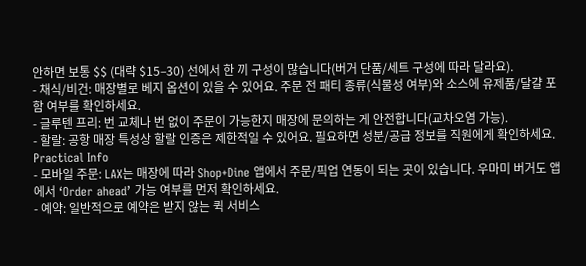안하면 보통 $$ (대략 $15–30) 선에서 한 끼 구성이 많습니다(버거 단품/세트 구성에 따라 달라요).
- 채식/비건: 매장별로 베지 옵션이 있을 수 있어요. 주문 전 패티 종류(식물성 여부)와 소스에 유제품/달걀 포함 여부를 확인하세요.
- 글루텐 프리: 번 교체나 번 없이 주문이 가능한지 매장에 문의하는 게 안전합니다(교차오염 가능).
- 할랄: 공항 매장 특성상 할랄 인증은 제한적일 수 있어요. 필요하면 성분/공급 정보를 직원에게 확인하세요.
Practical Info
- 모바일 주문: LAX는 매장에 따라 Shop+Dine 앱에서 주문/픽업 연동이 되는 곳이 있습니다. 우마미 버거도 앱에서 ‘Order ahead’ 가능 여부를 먼저 확인하세요.
- 예약: 일반적으로 예약은 받지 않는 퀵 서비스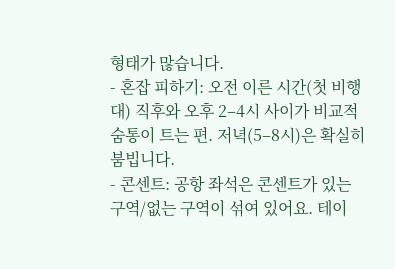형태가 많습니다.
- 혼잡 피하기: 오전 이른 시간(첫 비행대) 직후와 오후 2–4시 사이가 비교적 숨통이 트는 편. 저녁(5–8시)은 확실히 붐빕니다.
- 콘센트: 공항 좌석은 콘센트가 있는 구역/없는 구역이 섞여 있어요. 테이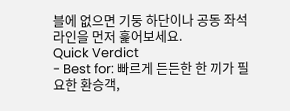블에 없으면 기둥 하단이나 공동 좌석 라인을 먼저 훑어보세요.
Quick Verdict
- Best for: 빠르게 든든한 한 끼가 필요한 환승객,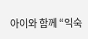아이와 함께 “익숙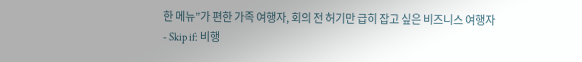한 메뉴”가 편한 가족 여행자, 회의 전 허기만 급히 잡고 싶은 비즈니스 여행자
- Skip if: 비행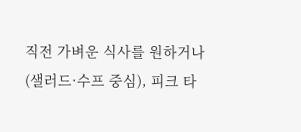직전 가벼운 식사를 원하거나(샐러드·수프 중심), 피크 타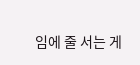임에 줄 서는 게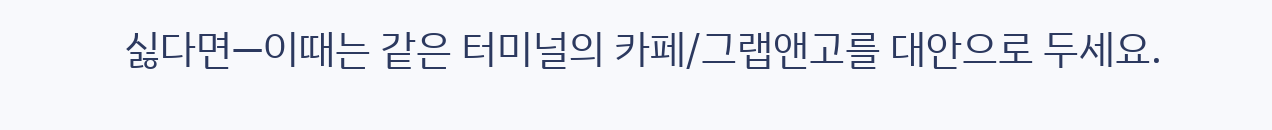싫다면—이때는 같은 터미널의 카페/그랩앤고를 대안으로 두세요.